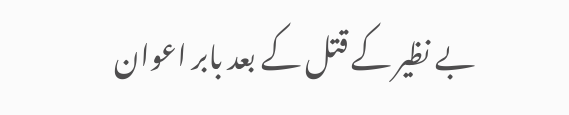بے نظیر کے قتل کے بعد بابر اعوان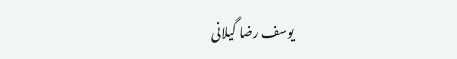یوسف رضا گیلانی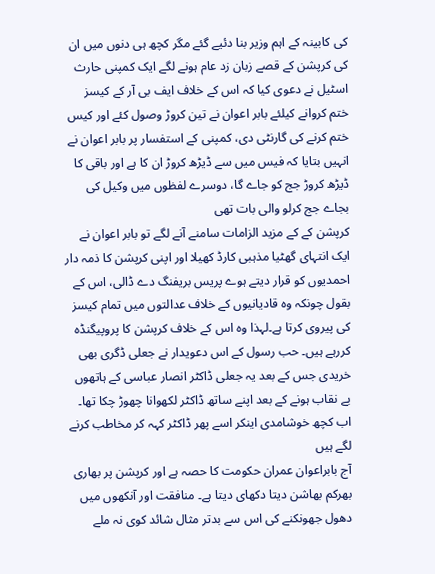کی کابینہ کے اہم وزیر بنا دئیے گئے مگر کچھ ہی دنوں میں ان کی کرپشن کے قصے زبان زد عام ہونے لگے ایک کمپنی حارث اسٹیل نے دعوی کیا کہ اس کے خلاف ایف بی آر کے کیسز ختم کروانے کیلئے بابر اعوان نے تین کروڑ وصول کئے اور کیس ختم کرنے کی گارنٹی دی، کمپنی کے استفسار پر بابر اعوان نے انہیں بتایا کہ فیس میں سے ڈیڑھ کروڑ ان کا ہے اور باقی کا ڈیڑھ کروڑ جج کو جاے گا، دوسرے لفظوں میں وکیل کی بجاے جج کرلو والی بات تھی
کرپشن کے کے مزید الزامات سامنے آنے لگے تو بابر اعوان نے ایک انتہای گھٹیا مذہبی کارڈ کھیلا اور اپنی کرپشن کا ذمہ دار احمدیوں کو قرار دیتے ہوے پریس بریفنگ دے ڈالی، اس کے بقول چونکہ وہ قادیانیوں کے خلاف عدالتوں میں تمام کیسز کی پیروی کرتا ہے۔لہذا وہ اس کے خلاف کرپشن کا پروپیگنڈہ کررہے ہیں۔ حب رسول کے اس دعویدار نے جعلی ڈگری بھی خریدی جس کے بعد یہ جعلی ڈاکٹر انصار عباسی کے ہاتھوں بے نقاب ہونے کے بعد اپنے ساتھ ڈاکٹر لکھوانا چھوڑ چکا تھا۔ اب کچھ خوشامدی اینکر اسے پھر ڈاکٹر کہہ کر مخاطب کرنے لگے ہیں
آج بابراعوان عمران حکومت کا حصہ ہے اور کرپشن پر بھاری بھرکم بھاشن دیتا دکھای دیتا ہے۔ منافقت اور آنکھوں میں دھول جھونکنے کی اس سے بدتر مثال شائد کوی نہ ملے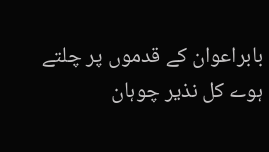بابراعوان کے قدموں پر چلتے ہوے کل نذیر چوہان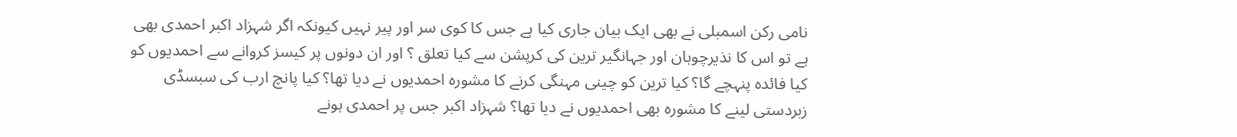نامی رکن اسمبلی نے بھی ایک بیان جاری کیا ہے جس کا کوی سر اور پیر نہیں کیونکہ اگر شہزاد اکبر احمدی بھی ہے تو اس کا نذیرچوہان اور جہانگیر ترین کی کرپشن سے کیا تعلق ؟ اور ان دونوں پر کیسز کروانے سے احمدیوں کو کیا فائدہ پنہچے گا؟ کیا ترین کو چینی مہنگی کرنے کا مشورہ احمدیوں نے دیا تھا؟ کیا پانچ ارب کی سبسڈی زبردستی لینے کا مشورہ بھی احمدیوں نے دیا تھا؟ شہزاد اکبر جس پر احمدی ہونے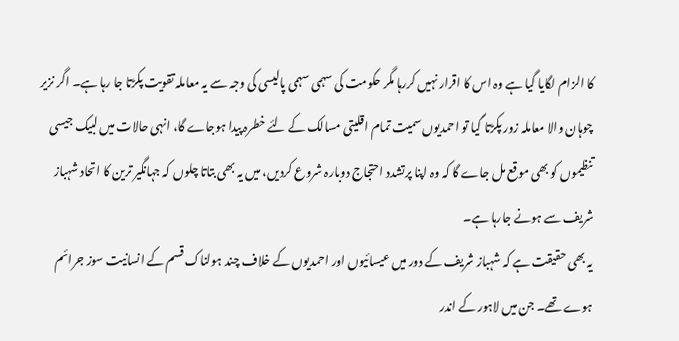کا الزام لگایا گیا ہے وہ اس کا اقرار نہیں کررہا مگر حکومت کی سہمی سہمی پالیسی کی وجہ سے یہ معاملہ تقویت پکڑتا جا رہا ہے۔ اگر نزیر چوہان والا معاملہ زور پکڑتا گیا تو احمدیوں سمیت تمام اقلیتی مسالک کے لئے خطرہ پیدا ہوجاے گا، انہی حالات میں لبیک جیسی تنظیموں کو بھی موقع مل جاے گا کہ وہ اپنا پرتشدد احتجاج دوبارہ شروع کردیں، میں یہ بھی بتاتا چلوں کہ جہانگیر ترین کا اتحاد شہباز شریف سے ہونے جارہا ہے۔
یہ بھی حقیقت ہے کہ شہباز شریف کے دور میں عیسائیوں اور احمدیوں کے خلاف چند ہولناک قسم کے انسانیت سوز جرائم ہوے تھے۔ جن میں لاہور کے اندر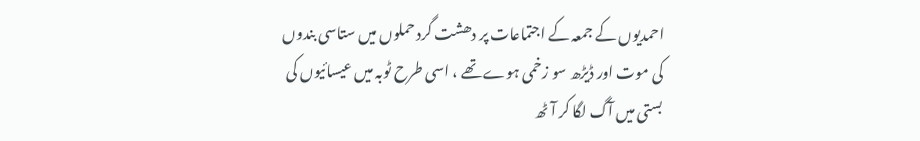احمدیوں کے جمعہ کے اجتماعات پر دھشت گرد حملوں میں ستاسی بندوں کی موت اور ڈیڑھ سو زخمی ہوے تھے ، اسی طرح ٹوبہ میں عیسائیوں کی بستی میں آگ لگا کر آٹھ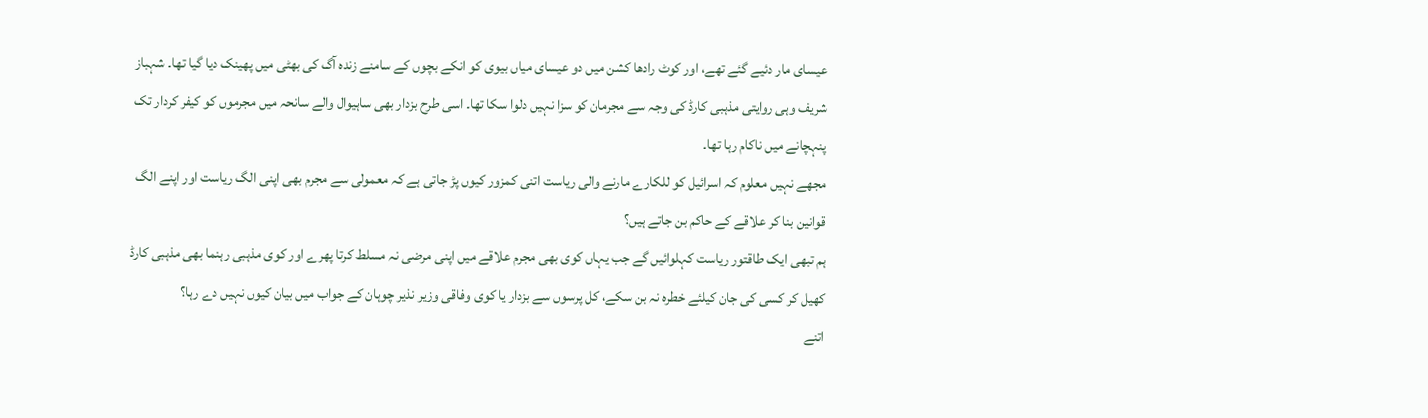عیسای مار دئیے گئے تھے، اور کوٹ رادھا کشن میں دو عیسای میاں بیوی کو انکے بچوں کے سامنے زندہ آگ کی بھٹی میں پھینک دیا گیا تھا۔ شہباز شریف وہی روایتی مذہبی کارڈ کی وجہ سے مجرمان کو سزا نہیں دلوا سکا تھا۔ اسی طرح بزدار بھی ساہیوال والے سانحہ میں مجرموں کو کیفر کردار تک پنہچانے میں ناکام رہا تھا۔
مجھے نہیں معلوم کہ اسرائیل کو للکارے مارنے والی ریاست اتنی کمزور کیوں پڑ جاتی ہے کہ معمولی سے مجرم بھی اپنی الگ ریاست اور اپنے الگ قوانین بنا کر علاقے کے حاکم بن جاتے ہیں؟
ہم تبھی ایک طاقتور ریاست کہلوائیں گے جب یہاں کوی بھی مجرم علاقے میں اپنی مرضی نہ مسلط کرتا پھرے اور کوی مذہبی رہنما بھی مذہبی کارڈ کھیل کر کسی کی جان کیلئے خطرہ نہ بن سکے، کل پرسوں سے بزدار یا کوی وفاقی وزیر نذیر چوہان کے جواب میں بیان کیوں نہیں دے رہا؟
اتنے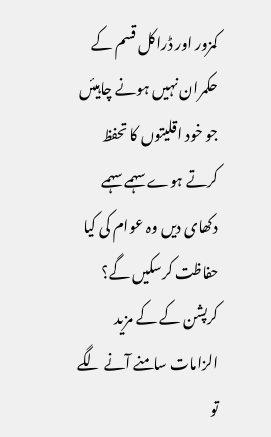کمزور اور ڈراکل قسم کے حکمران نہیں ہونے چاہیئں جو خود اقلیتوں کا تحفظ کرتے ہوے سہمے سہمے دکھای دیں وہ عوام کی کیا حفاظت کرسکیں گے؟
کرپشن کے کے مزید الزامات سامنے آنے لگے تو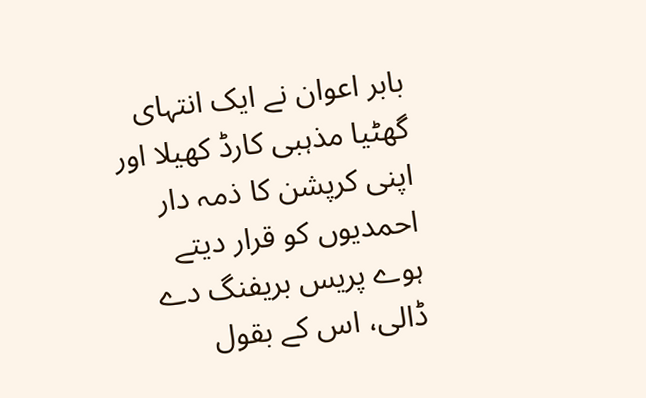بابر اعوان نے ایک انتہای گھٹیا مذہبی کارڈ کھیلا اور اپنی کرپشن کا ذمہ دار احمدیوں کو قرار دیتے ہوے پریس بریفنگ دے ڈالی، اس کے بقول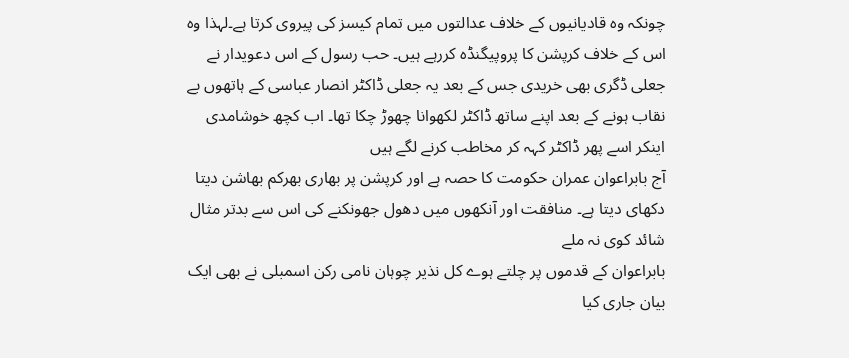چونکہ وہ قادیانیوں کے خلاف عدالتوں میں تمام کیسز کی پیروی کرتا ہے۔لہذا وہ اس کے خلاف کرپشن کا پروپیگنڈہ کررہے ہیں۔ حب رسول کے اس دعویدار نے جعلی ڈگری بھی خریدی جس کے بعد یہ جعلی ڈاکٹر انصار عباسی کے ہاتھوں بے نقاب ہونے کے بعد اپنے ساتھ ڈاکٹر لکھوانا چھوڑ چکا تھا۔ اب کچھ خوشامدی اینکر اسے پھر ڈاکٹر کہہ کر مخاطب کرنے لگے ہیں
آج بابراعوان عمران حکومت کا حصہ ہے اور کرپشن پر بھاری بھرکم بھاشن دیتا دکھای دیتا ہے۔ منافقت اور آنکھوں میں دھول جھونکنے کی اس سے بدتر مثال شائد کوی نہ ملے
بابراعوان کے قدموں پر چلتے ہوے کل نذیر چوہان نامی رکن اسمبلی نے بھی ایک بیان جاری کیا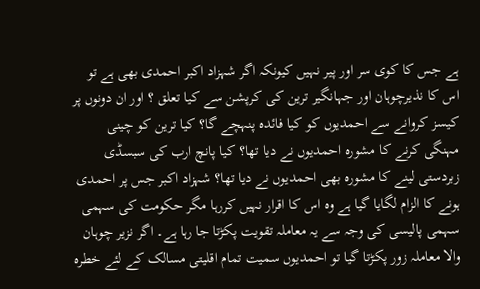ہے جس کا کوی سر اور پیر نہیں کیونکہ اگر شہزاد اکبر احمدی بھی ہے تو اس کا نذیرچوہان اور جہانگیر ترین کی کرپشن سے کیا تعلق ؟ اور ان دونوں پر کیسز کروانے سے احمدیوں کو کیا فائدہ پنہچے گا؟ کیا ترین کو چینی مہنگی کرنے کا مشورہ احمدیوں نے دیا تھا؟ کیا پانچ ارب کی سبسڈی زبردستی لینے کا مشورہ بھی احمدیوں نے دیا تھا؟ شہزاد اکبر جس پر احمدی ہونے کا الزام لگایا گیا ہے وہ اس کا اقرار نہیں کررہا مگر حکومت کی سہمی سہمی پالیسی کی وجہ سے یہ معاملہ تقویت پکڑتا جا رہا ہے۔ اگر نزیر چوہان والا معاملہ زور پکڑتا گیا تو احمدیوں سمیت تمام اقلیتی مسالک کے لئے خطرہ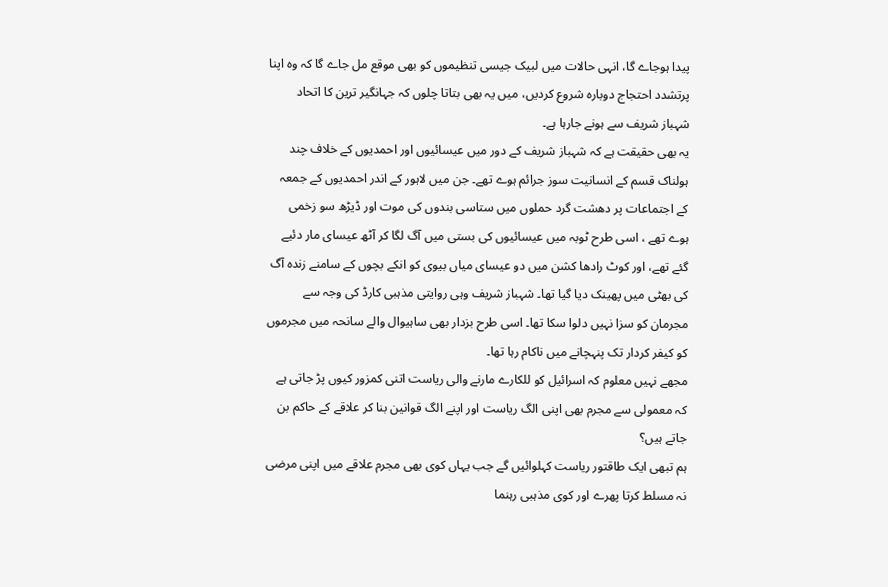پیدا ہوجاے گا، انہی حالات میں لبیک جیسی تنظیموں کو بھی موقع مل جاے گا کہ وہ اپنا پرتشدد احتجاج دوبارہ شروع کردیں، میں یہ بھی بتاتا چلوں کہ جہانگیر ترین کا اتحاد شہباز شریف سے ہونے جارہا ہے۔
یہ بھی حقیقت ہے کہ شہباز شریف کے دور میں عیسائیوں اور احمدیوں کے خلاف چند ہولناک قسم کے انسانیت سوز جرائم ہوے تھے۔ جن میں لاہور کے اندر احمدیوں کے جمعہ کے اجتماعات پر دھشت گرد حملوں میں ستاسی بندوں کی موت اور ڈیڑھ سو زخمی ہوے تھے ، اسی طرح ٹوبہ میں عیسائیوں کی بستی میں آگ لگا کر آٹھ عیسای مار دئیے گئے تھے، اور کوٹ رادھا کشن میں دو عیسای میاں بیوی کو انکے بچوں کے سامنے زندہ آگ کی بھٹی میں پھینک دیا گیا تھا۔ شہباز شریف وہی روایتی مذہبی کارڈ کی وجہ سے مجرمان کو سزا نہیں دلوا سکا تھا۔ اسی طرح بزدار بھی ساہیوال والے سانحہ میں مجرموں کو کیفر کردار تک پنہچانے میں ناکام رہا تھا۔
مجھے نہیں معلوم کہ اسرائیل کو للکارے مارنے والی ریاست اتنی کمزور کیوں پڑ جاتی ہے کہ معمولی سے مجرم بھی اپنی الگ ریاست اور اپنے الگ قوانین بنا کر علاقے کے حاکم بن جاتے ہیں؟
ہم تبھی ایک طاقتور ریاست کہلوائیں گے جب یہاں کوی بھی مجرم علاقے میں اپنی مرضی نہ مسلط کرتا پھرے اور کوی مذہبی رہنما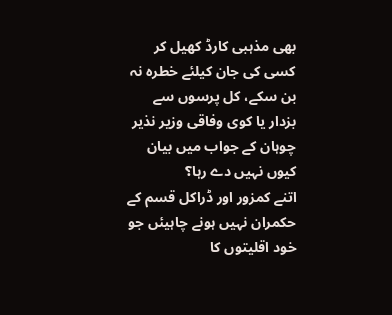بھی مذہبی کارڈ کھیل کر کسی کی جان کیلئے خطرہ نہ بن سکے، کل پرسوں سے بزدار یا کوی وفاقی وزیر نذیر چوہان کے جواب میں بیان کیوں نہیں دے رہا؟
اتنے کمزور اور ڈراکل قسم کے حکمران نہیں ہونے چاہیئں جو خود اقلیتوں کا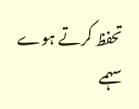تحفظ کرتے ہوے سہمے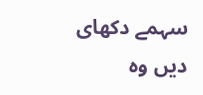سہمے دکھای دیں وہ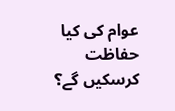عوام کی کیا حفاظت کرسکیں گے؟